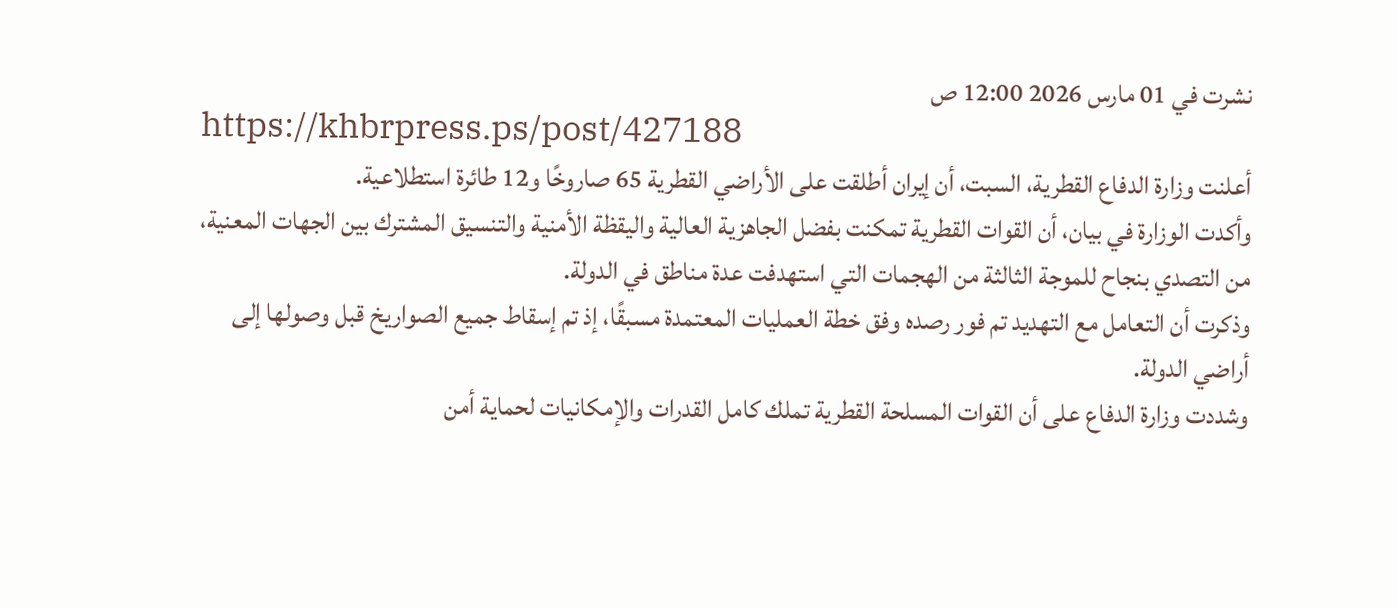نشرت في 01 مارس 2026 12:00 ص
https://khbrpress.ps/post/427188
أعلنت وزارة الدفاع القطرية، السبت، أن إيران أطلقت على الأراضي القطرية 65 صاروخًا و12 طائرة استطلاعية.
وأكدت الوزارة في بيان، أن القوات القطرية تمكنت بفضل الجاهزية العالية واليقظة الأمنية والتنسيق المشترك بين الجهات المعنية، من التصدي بنجاح للموجة الثالثة من الهجمات التي استهدفت عدة مناطق في الدولة.
وذكرت أن التعامل مع التهديد تم فور رصده وفق خطة العمليات المعتمدة مسبقًا، إذ تم إسقاط جميع الصواريخ قبل وصولها إلى أراضي الدولة.
وشددت وزارة الدفاع على أن القوات المسلحة القطرية تملك كامل القدرات والإمكانيات لحماية أمن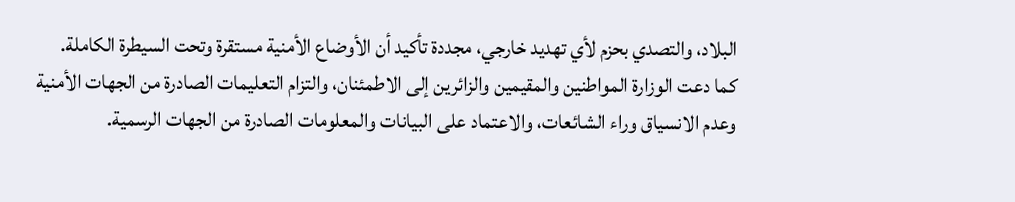البلاد، والتصدي بحزم لأي تهديد خارجي، مجددة تأكيد أن الأوضاع الأمنية مستقرة وتحت السيطرة الكاملة.
كما دعت الوزارة المواطنين والمقيمين والزائرين إلى الاطمئنان، والتزام التعليمات الصادرة من الجهات الأمنية وعدم الانسياق وراء الشائعات، والاعتماد على البيانات والمعلومات الصادرة من الجهات الرسمية.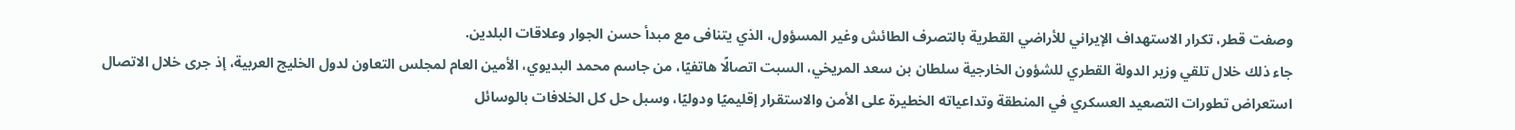وصفت قطر، تكرار الاستهداف الإيراني للأراضي القطرية بالتصرف الطائش وغير المسؤول، الذي يتنافى مع مبدأ حسن الجوار وعلاقات البلدين.
جاء ذلك خلال تلقي وزير الدولة القطري للشؤون الخارجية سلطان بن سعد المريخي، السبت اتصالًا هاتفيًا، من جاسم محمد البديوي، الأمين العام لمجلس التعاون لدول الخليج العربية، إذ جرى خلال الاتصال استعراض تطورات التصعيد العسكري في المنطقة وتداعياته الخطيرة على الأمن والاستقرار إقليميًا ودوليًا، وسبل حل كل الخلافات بالوسائل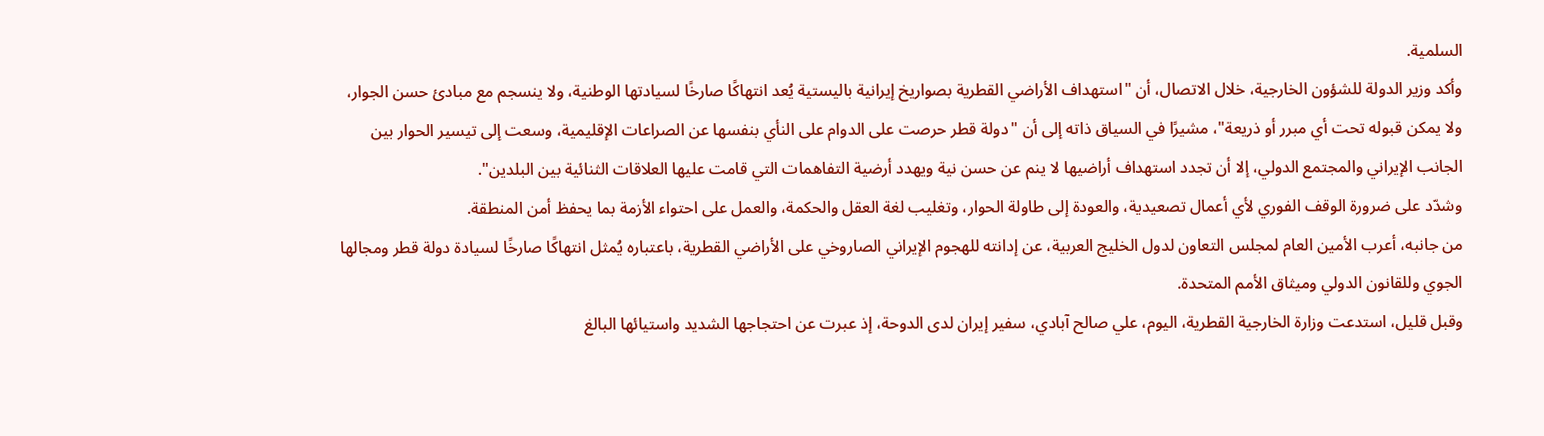السلمية.
وأكد وزير الدولة للشؤون الخارجية، خلال الاتصال، أن "استهداف الأراضي القطرية بصواريخ إيرانية باليستية يُعد انتهاكًا صارخًا لسيادتها الوطنية، ولا ينسجم مع مبادئ حسن الجوار، ولا يمكن قبوله تحت أي مبرر أو ذريعة"، مشيرًا في السياق ذاته إلى أن "دولة قطر حرصت على الدوام على النأي بنفسها عن الصراعات الإقليمية، وسعت إلى تيسير الحوار بين الجانب الإيراني والمجتمع الدولي، إلا أن تجدد استهداف أراضيها لا ينم عن حسن نية ويهدد أرضية التفاهمات التي قامت عليها العلاقات الثنائية بين البلدين".
وشدّد على ضرورة الوقف الفوري لأي أعمال تصعيدية، والعودة إلى طاولة الحوار، وتغليب لغة العقل والحكمة، والعمل على احتواء الأزمة بما يحفظ أمن المنطقة.
من جانبه، أعرب الأمين العام لمجلس التعاون لدول الخليج العربية، عن إدانته للهجوم الإيراني الصاروخي على الأراضي القطرية، باعتباره يُمثل انتهاكًا صارخًا لسيادة دولة قطر ومجالها الجوي وللقانون الدولي وميثاق الأمم المتحدة.
وقبل قليل، استدعت وزارة الخارجية القطرية، اليوم، علي صالح آبادي، سفير إيران لدى الدوحة، إذ عبرت عن احتجاجها الشديد واستيائها البالغ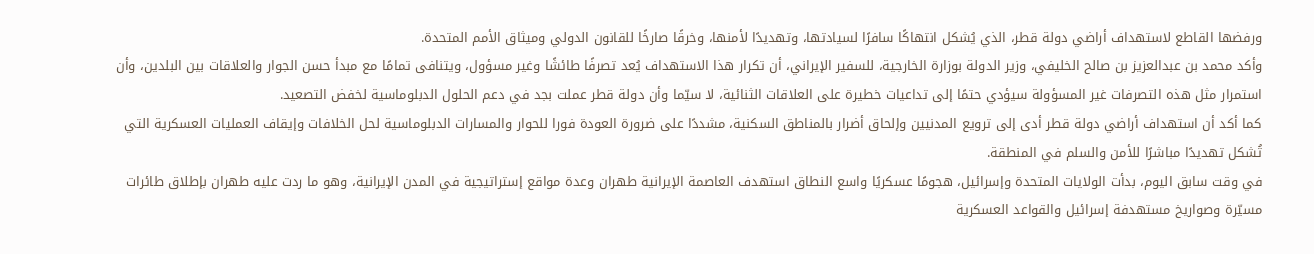ورفضها القاطع لاستهداف أراضي دولة قطر، الذي يُشكل انتهاكًا سافرًا لسيادتها، وتهديدًا لأمنها، وخرقًا صارخًا للقانون الدولي وميثاق الأمم المتحدة.
وأكد محمد بن عبدالعزيز بن صالح الخليفي، وزير الدولة بوزارة الخارجية، للسفير الإيراني، أن تكرار هذا الاستهداف يُعد تصرفًا طائشًا وغير مسؤول، ويتنافى تمامًا مع مبدأ حسن الجوار والعلاقات بين البلدين، وأن استمرار مثل هذه التصرفات غير المسؤولة سيؤدي حتمًا إلى تداعيات خطيرة على العلاقات الثنائية، لا سيّما وأن دولة قطر عملت بجد في دعم الحلول الدبلوماسية لخفض التصعيد.
كما أكد أن استهداف أراضي دولة قطر أدى إلى ترويع المدنيين وإلحاق أضرار بالمناطق السكنية، مشددًا على ضرورة العودة فورا للحوار والمسارات الدبلوماسية لحل الخلافات وإيقاف العمليات العسكرية التي تُشكل تهديدًا مباشرًا للأمن والسلم في المنطقة.
في وقت سابق اليوم، بدأت الولايات المتحدة وإسرائيل، هجومًا عسكريًا واسع النطاق استهدف العاصمة الإيرانية طهران وعدة مواقع إستراتيجية في المدن الإيرانية، وهو ما ردت عليه طهران بإطلاق طائرات مسيّرة وصواريخ مستهدفة إسرائيل والقواعد العسكرية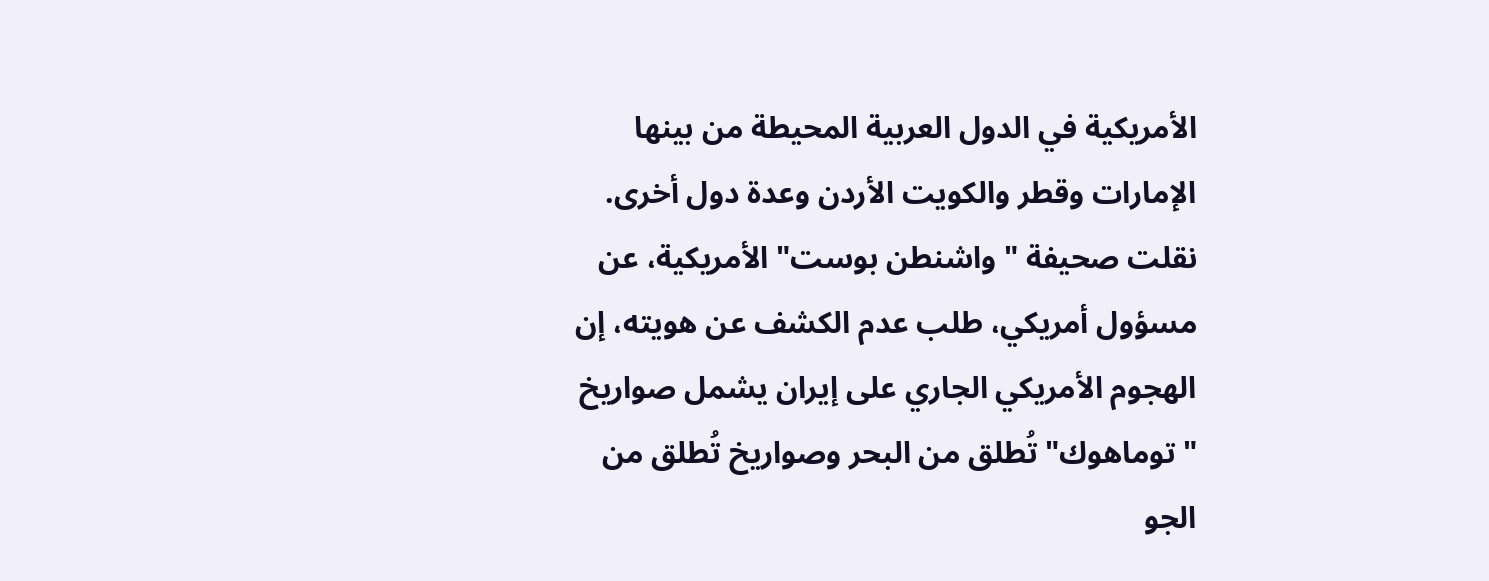الأمريكية في الدول العربية المحيطة من بينها الإمارات وقطر والكويت الأردن وعدة دول أخرى.
نقلت صحيفة " واشنطن بوست" الأمريكية، عن مسؤول أمريكي، طلب عدم الكشف عن هويته، إن الهجوم الأمريكي الجاري على إيران يشمل صواريخ "توماهوك" تُطلق من البحر وصواريخ تُطلق من الجو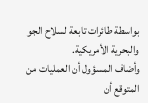بواسطة طائرات تابعة لسلاح الجو والبحرية الأمريكية.
وأضاف المسؤول أن العمليات من المتوقع أن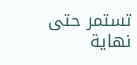تستمر حتى نهاية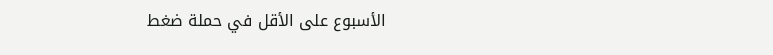الأسبوع على الأقل في حملة ضغط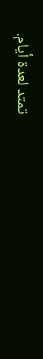تمتد لعدة أيام.